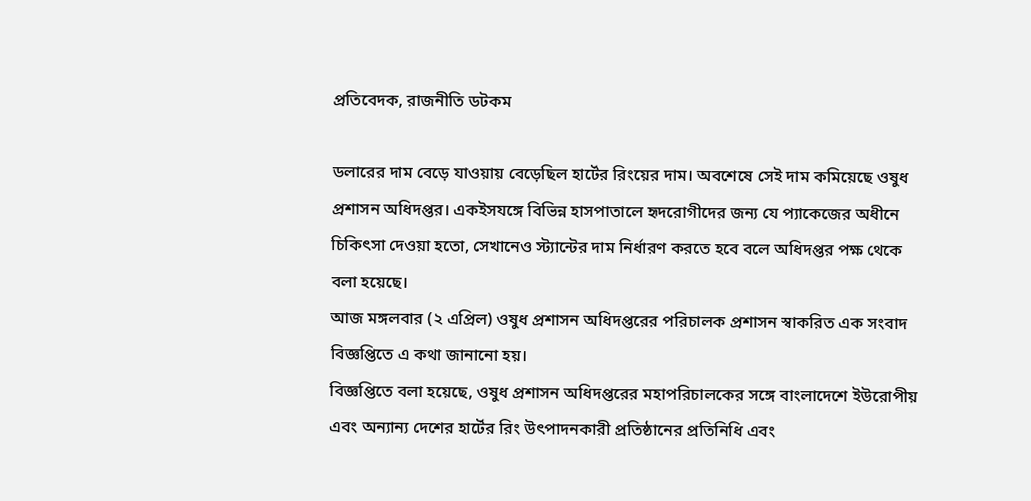প্রতিবেদক, রাজনীতি ডটকম

ডলারের দাম বেড়ে যাওয়ায় বেড়েছিল হার্টের রিংয়ের দাম। অবশেষে সেই দাম কমিয়েছে ওষুধ প্রশাসন অধিদপ্তর। একইসযঙ্গে বিভিন্ন হাসপাতালে হৃদরোগীদের জন্য যে প্যাকেজের অধীনে চিকিৎসা দেওয়া হতো, সেখানেও স্ট্যান্টের দাম নির্ধারণ করতে হবে বলে অধিদপ্তর পক্ষ থেকে বলা হয়েছে।
আজ মঙ্গলবার (২ এপ্রিল) ওষুধ প্রশাসন অধিদপ্তরের পরিচালক প্রশাসন স্বাকরিত এক সংবাদ বিজ্ঞপ্তিতে এ কথা জানানো হয়।
বিজ্ঞপ্তিতে বলা হয়েছে, ওষুধ প্রশাসন অধিদপ্তরের মহাপরিচালকের সঙ্গে বাংলাদেশে ইউরোপীয় এবং অন্যান্য দেশের হার্টের রিং উৎপাদনকারী প্রতিষ্ঠানের প্রতিনিধি এবং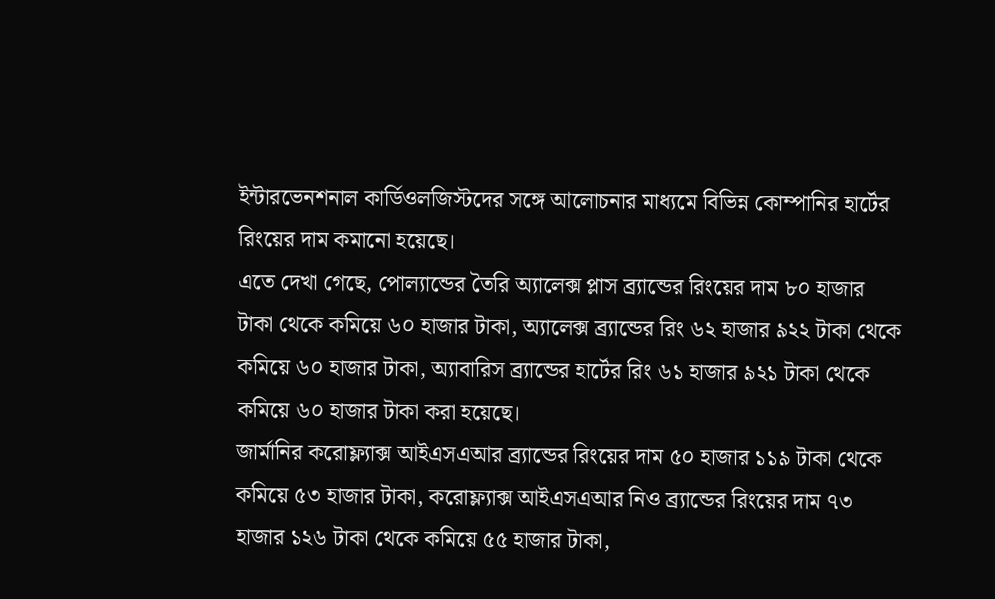ইন্টারভেনশনাল কার্ডিওলজিস্টদের সঙ্গে আলোচনার মাধ্যমে বিভিন্ন কোম্পানির হার্টের রিংয়ের দাম কমানো হয়েছে।
এতে দেখা গেছে, পোল্যান্ডের তৈরি অ্যালেক্স প্লাস ব্র্যান্ডের রিংয়ের দাম ৮০ হাজার টাকা থেকে কমিয়ে ৬০ হাজার টাকা, অ্যালেক্স ব্র্যান্ডের রিং ৬২ হাজার ৯২২ টাকা থেকে কমিয়ে ৬০ হাজার টাকা, অ্যাবারিস ব্র্যান্ডের হার্টের রিং ৬১ হাজার ৯২১ টাকা থেকে কমিয়ে ৬০ হাজার টাকা করা হয়েছে।
জার্মানির করোফ্ল্যাক্স আইএসএআর ব্র্যান্ডের রিংয়ের দাম ৫০ হাজার ১১৯ টাকা থেকে কমিয়ে ৫৩ হাজার টাকা, করোফ্ল্যাক্স আইএসএআর নিও ব্র্যান্ডের রিংয়ের দাম ৭৩ হাজার ১২৬ টাকা থেকে কমিয়ে ৫৫ হাজার টাকা,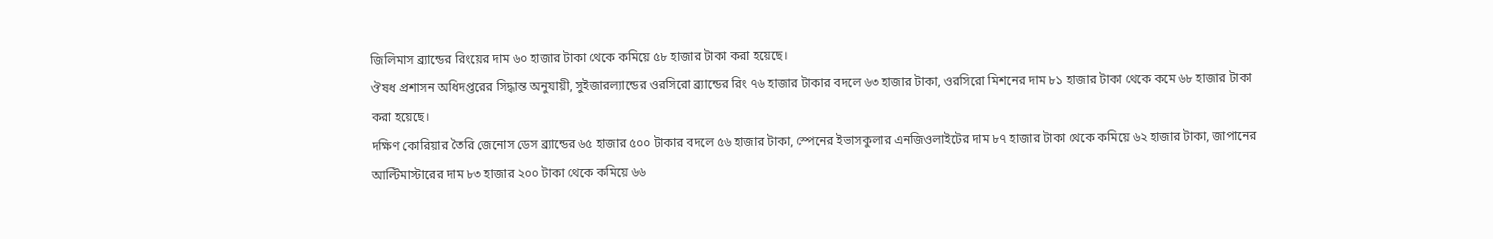জিলিমাস ব্র্যান্ডের রিংয়ের দাম ৬০ হাজার টাকা থেকে কমিয়ে ৫৮ হাজার টাকা করা হয়েছে।
ঔষধ প্রশাসন অধিদপ্তরের সিদ্ধান্ত অনুযায়ী, সুইজারল্যান্ডের ওরসিরো ব্র্যান্ডের রিং ৭৬ হাজার টাকার বদলে ৬৩ হাজার টাকা, ওরসিরো মিশনের দাম ৮১ হাজার টাকা থেকে কমে ৬৮ হাজার টাকা করা হয়েছে।
দক্ষিণ কোরিয়ার তৈরি জেনোস ডেস ব্র্যান্ডের ৬৫ হাজার ৫০০ টাকার বদলে ৫৬ হাজার টাকা, স্পেনের ইভাসকুলার এনজিওলাইটের দাম ৮৭ হাজার টাকা থেকে কমিয়ে ৬২ হাজার টাকা, জাপানের আল্টিমাস্টারের দাম ৮৩ হাজার ২০০ টাকা থেকে কমিয়ে ৬৬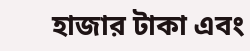হাজার টাকা এবং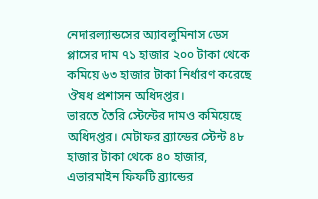নেদারল্যান্ডসের অ্যাবলুমিনাস ডেস প্লাসের দাম ৭১ হাজার ২০০ টাকা থেকে কমিয়ে ৬৩ হাজার টাকা নির্ধারণ করেছে ঔষধ প্রশাসন অধিদপ্তর।
ভারতে তৈরি স্টেন্টের দামও কমিয়েছে অধিদপ্তর। মেটাফর ব্র্যান্ডের স্টেন্ট ৪৮ হাজার টাকা থেকে ৪০ হাজার, এভারমাইন ফিফটি ব্র্যান্ডের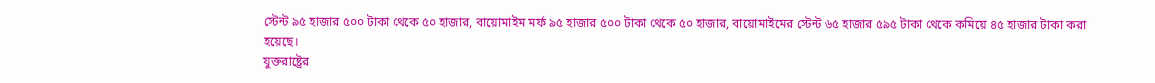স্টেন্ট ৯৫ হাজার ৫০০ টাকা থেকে ৫০ হাজার, বায়োমাইম মর্ফ ৯৫ হাজার ৫০০ টাকা থেকে ৫০ হাজার, বায়োমাইমের স্টেন্ট ৬৫ হাজার ৫৯৫ টাকা থেকে কমিয়ে ৪৫ হাজার টাকা করা হয়েছে।
যুক্তরাষ্ট্রের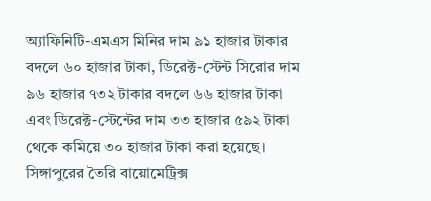অ্যাফিনিটি-এমএস মিনির দাম ৯১ হাজার টাকার বদলে ৬০ হাজার টাকা, ডিরেক্ট-স্টেন্ট সিরোর দাম ৯৬ হাজার ৭৩২ টাকার বদলে ৬৬ হাজার টাকা এবং ডিরেক্ট-স্টেন্টের দাম ৩৩ হাজার ৫৯২ টাকা থেকে কমিয়ে ৩০ হাজার টাকা করা হয়েছে।
সিঙ্গাপুরের তৈরি বায়োমেট্রিক্স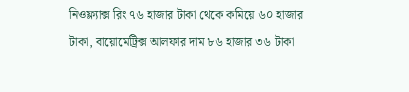নিওফ্ল্যাক্স রিং ৭৬ হাজার টাকা থেকে কমিয়ে ৬০ হাজার টাকা, বায়োমেট্রিক্স আলফার দাম ৮৬ হাজার ৩৬ টাকা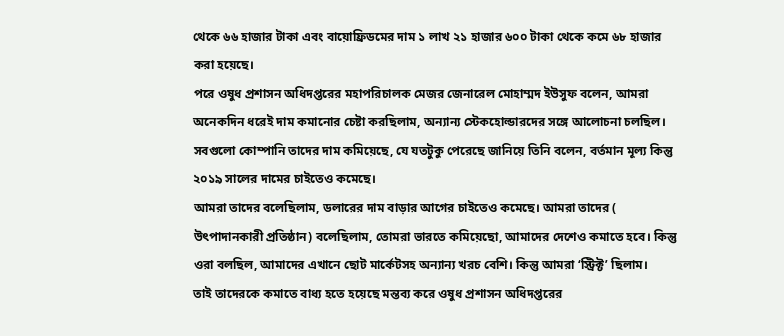থেকে ৬৬ হাজার টাকা এবং বায়োফ্রিডমের দাম ১ লাখ ২১ হাজার ৬০০ টাকা থেকে কমে ৬৮ হাজার করা হয়েছে।
পরে ওষুধ প্রশাসন অধিদপ্তরের মহাপরিচালক মেজর জেনারেল মোহাম্মদ ইউসুফ বলেন, আমরা অনেকদিন ধরেই দাম কমানোর চেষ্টা করছিলাম, অন্যান্য স্টেকহোল্ডারদের সঙ্গে আলোচনা চলছিল।
সবগুলো কোম্পানি তাদের দাম কমিয়েছে, যে যতটুকু পেরেছে জানিয়ে তিনি বলেন, বর্তমান মূল্য কিন্তু ২০১৯ সালের দামের চাইতেও কমেছে।
আমরা তাদের বলেছিলাম, ডলারের দাম বাড়ার আগের চাইতেও কমেছে। আমরা তাদের ( উৎপাদানকারী প্রতিষ্ঠান) বলেছিলাম, তোমরা ভারতে কমিয়েছো, আমাদের দেশেও কমাতে হবে। কিন্তু ওরা বলছিল, আমাদের এখানে ছোট মার্কেটসহ অন্যান্য খরচ বেশি। কিন্তু আমরা ‘স্ট্রিক্ট’ ছিলাম।
তাই তাদেরকে কমাতে বাধ্য হতে হয়েছে মন্তব্য করে ওষুধ প্রশাসন অধিদপ্তরের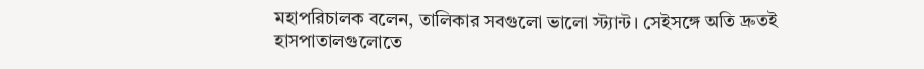মহাপরিচালক বলেন, তালিকার সবগুলো ভালো স্ট্যান্ট। সেইসঙ্গে অতি দ্রুতই হাসপাতালগুলোতে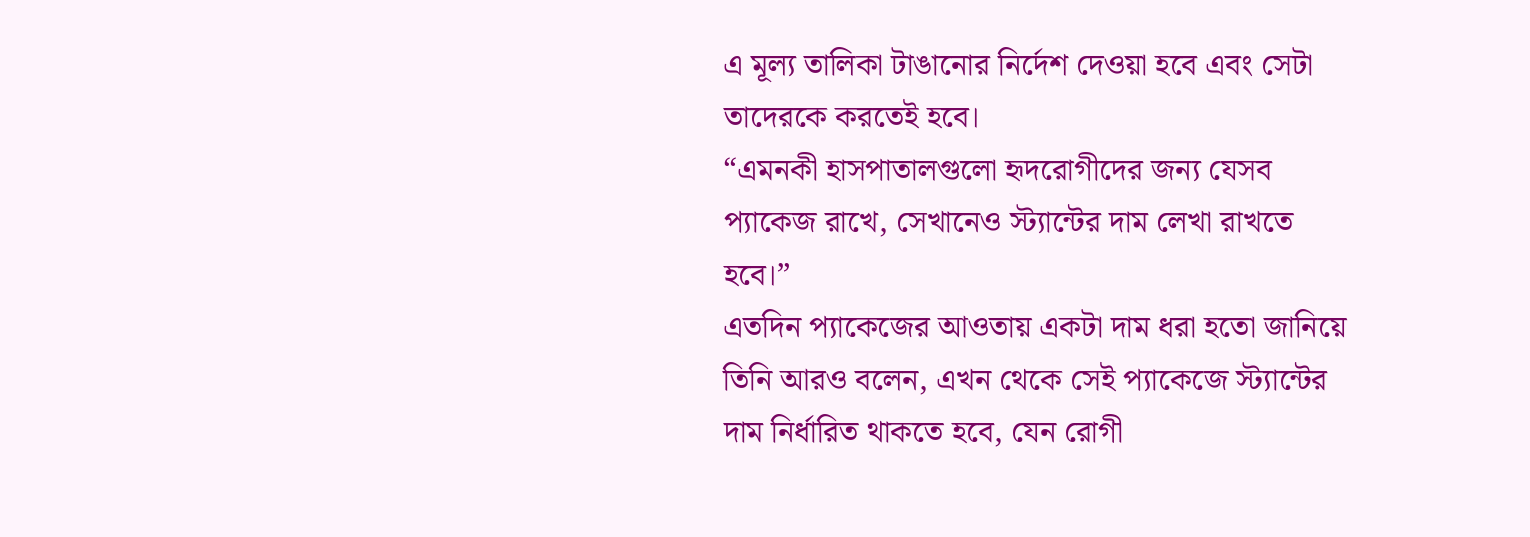এ মূল্য তালিকা টাঙানোর নির্দেশ দেওয়া হবে এবং সেটা তাদেরকে করতেই হবে।
“এমনকী হাসপাতালগুলো হৃদরোগীদের জন্য যেসব প্যাকেজ রাখে, সেখানেও স্ট্যান্টের দাম লেখা রাখতে হবে।”
এতদিন প্যাকেজের আওতায় একটা দাম ধরা হতো জানিয়ে তিনি আরও বলেন, এখন থেকে সেই প্যাকেজে স্ট্যান্টের দাম নির্ধারিত থাকতে হবে, যেন রোগী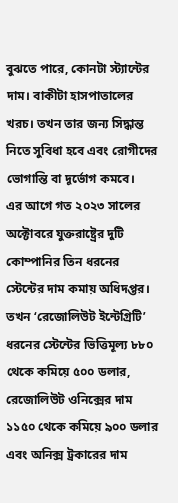বুঝতে পারে, কোনটা স্ট্যান্টের দাম। বাকীটা হাসপাতালের খরচ। তখন তার জন্য সিদ্ধান্ত নিতে সুবিধা হবে এবং রোগীদের ভোগান্তি বা দূর্ভোগ কমবে।
এর আগে গত ২০২৩ সালের অক্টোবরে যুক্তরাষ্ট্রের দুটি কোম্পানির তিন ধরনের স্টেন্টের দাম কমায় অধিদপ্তর। তখন ‘রেজোলিউট ইন্টেগ্রিটি’ ধরনের স্টেন্টের ভিত্তিমূল্য ৮৮০ থেকে কমিয়ে ৫০০ ডলার, রেজোলিউট ওনিক্সের দাম ১১৫০ থেকে কমিয়ে ৯০০ ডলার এবং অনিক্স ট্রকারের দাম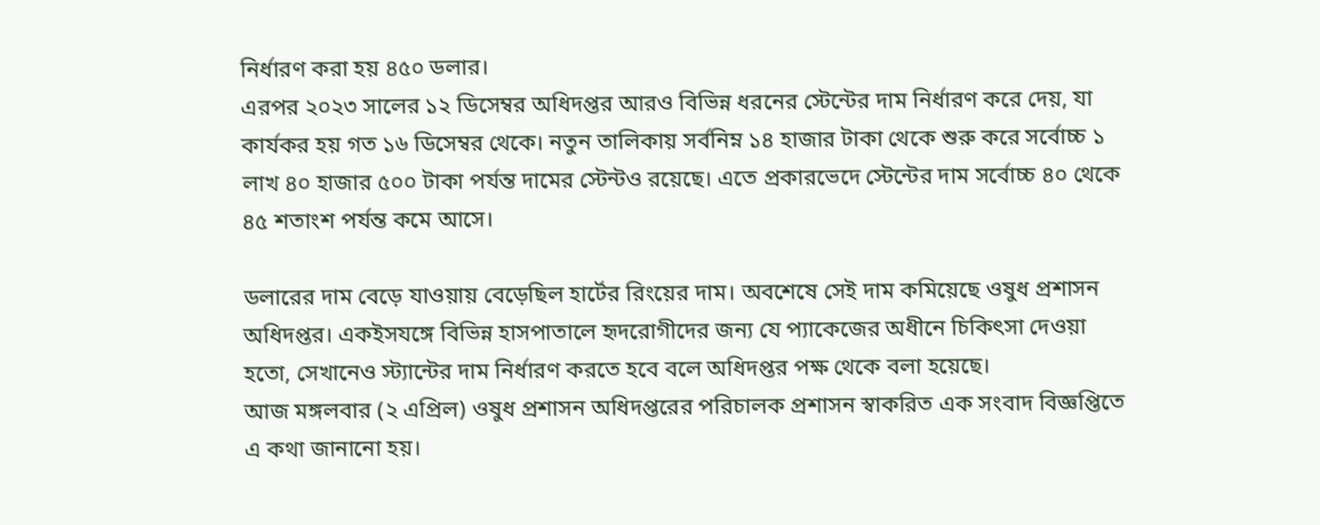নির্ধারণ করা হয় ৪৫০ ডলার।
এরপর ২০২৩ সালের ১২ ডিসেম্বর অধিদপ্তর আরও বিভিন্ন ধরনের স্টেন্টের দাম নির্ধারণ করে দেয়, যা কার্যকর হয় গত ১৬ ডিসেম্বর থেকে। নতুন তালিকায় সর্বনিম্ন ১৪ হাজার টাকা থেকে শুরু করে সর্বোচ্চ ১ লাখ ৪০ হাজার ৫০০ টাকা পর্যন্ত দামের স্টেন্টও রয়েছে। এতে প্রকারভেদে স্টেন্টের দাম সর্বোচ্চ ৪০ থেকে ৪৫ শতাংশ পর্যন্ত কমে আসে।

ডলারের দাম বেড়ে যাওয়ায় বেড়েছিল হার্টের রিংয়ের দাম। অবশেষে সেই দাম কমিয়েছে ওষুধ প্রশাসন অধিদপ্তর। একইসযঙ্গে বিভিন্ন হাসপাতালে হৃদরোগীদের জন্য যে প্যাকেজের অধীনে চিকিৎসা দেওয়া হতো, সেখানেও স্ট্যান্টের দাম নির্ধারণ করতে হবে বলে অধিদপ্তর পক্ষ থেকে বলা হয়েছে।
আজ মঙ্গলবার (২ এপ্রিল) ওষুধ প্রশাসন অধিদপ্তরের পরিচালক প্রশাসন স্বাকরিত এক সংবাদ বিজ্ঞপ্তিতে এ কথা জানানো হয়।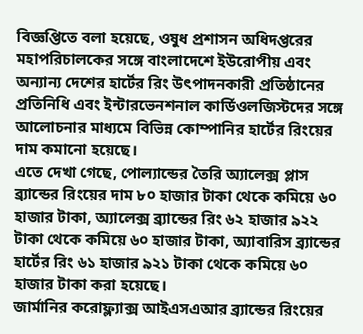বিজ্ঞপ্তিতে বলা হয়েছে, ওষুধ প্রশাসন অধিদপ্তরের মহাপরিচালকের সঙ্গে বাংলাদেশে ইউরোপীয় এবং অন্যান্য দেশের হার্টের রিং উৎপাদনকারী প্রতিষ্ঠানের প্রতিনিধি এবং ইন্টারভেনশনাল কার্ডিওলজিস্টদের সঙ্গে আলোচনার মাধ্যমে বিভিন্ন কোম্পানির হার্টের রিংয়ের দাম কমানো হয়েছে।
এতে দেখা গেছে, পোল্যান্ডের তৈরি অ্যালেক্স প্লাস ব্র্যান্ডের রিংয়ের দাম ৮০ হাজার টাকা থেকে কমিয়ে ৬০ হাজার টাকা, অ্যালেক্স ব্র্যান্ডের রিং ৬২ হাজার ৯২২ টাকা থেকে কমিয়ে ৬০ হাজার টাকা, অ্যাবারিস ব্র্যান্ডের হার্টের রিং ৬১ হাজার ৯২১ টাকা থেকে কমিয়ে ৬০ হাজার টাকা করা হয়েছে।
জার্মানির করোফ্ল্যাক্স আইএসএআর ব্র্যান্ডের রিংয়ের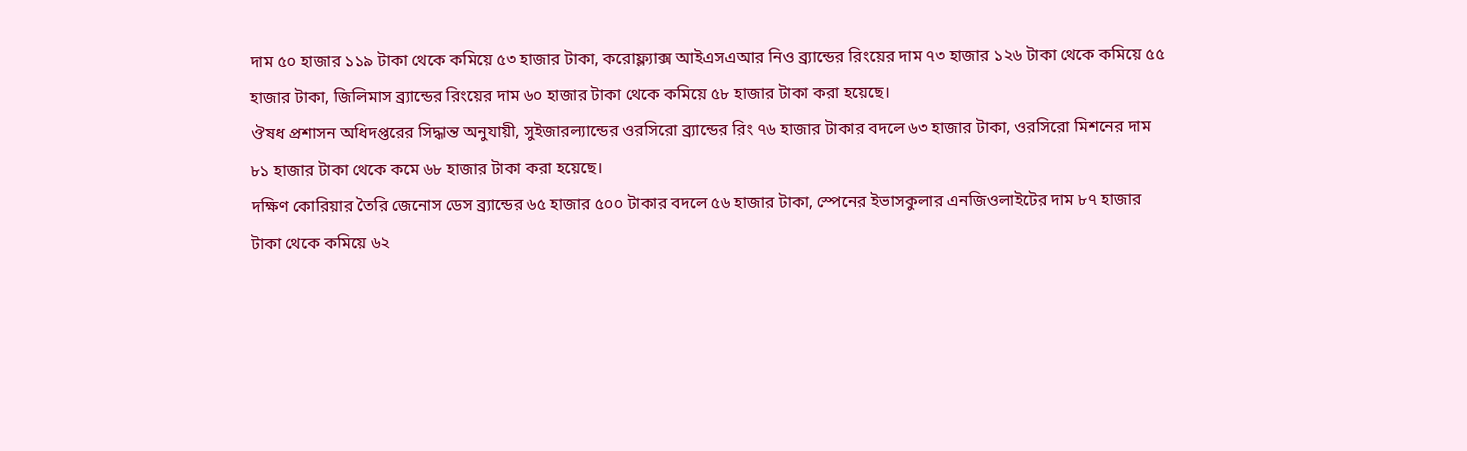দাম ৫০ হাজার ১১৯ টাকা থেকে কমিয়ে ৫৩ হাজার টাকা, করোফ্ল্যাক্স আইএসএআর নিও ব্র্যান্ডের রিংয়ের দাম ৭৩ হাজার ১২৬ টাকা থেকে কমিয়ে ৫৫ হাজার টাকা, জিলিমাস ব্র্যান্ডের রিংয়ের দাম ৬০ হাজার টাকা থেকে কমিয়ে ৫৮ হাজার টাকা করা হয়েছে।
ঔষধ প্রশাসন অধিদপ্তরের সিদ্ধান্ত অনুযায়ী, সুইজারল্যান্ডের ওরসিরো ব্র্যান্ডের রিং ৭৬ হাজার টাকার বদলে ৬৩ হাজার টাকা, ওরসিরো মিশনের দাম ৮১ হাজার টাকা থেকে কমে ৬৮ হাজার টাকা করা হয়েছে।
দক্ষিণ কোরিয়ার তৈরি জেনোস ডেস ব্র্যান্ডের ৬৫ হাজার ৫০০ টাকার বদলে ৫৬ হাজার টাকা, স্পেনের ইভাসকুলার এনজিওলাইটের দাম ৮৭ হাজার টাকা থেকে কমিয়ে ৬২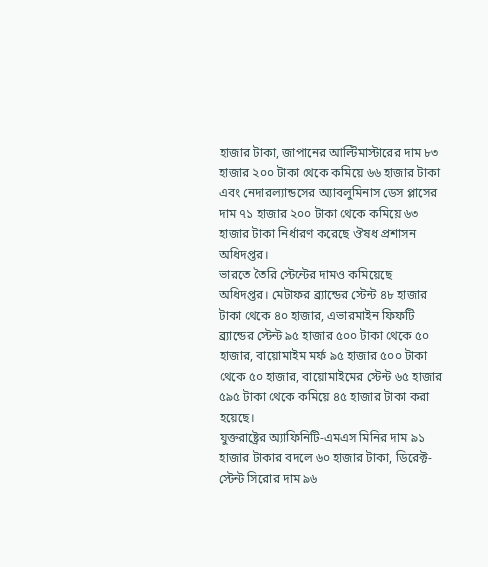হাজার টাকা, জাপানের আল্টিমাস্টারের দাম ৮৩ হাজার ২০০ টাকা থেকে কমিয়ে ৬৬ হাজার টাকা এবং নেদারল্যান্ডসের অ্যাবলুমিনাস ডেস প্লাসের দাম ৭১ হাজার ২০০ টাকা থেকে কমিয়ে ৬৩ হাজার টাকা নির্ধারণ করেছে ঔষধ প্রশাসন অধিদপ্তর।
ভারতে তৈরি স্টেন্টের দামও কমিয়েছে অধিদপ্তর। মেটাফর ব্র্যান্ডের স্টেন্ট ৪৮ হাজার টাকা থেকে ৪০ হাজার, এভারমাইন ফিফটি ব্র্যান্ডের স্টেন্ট ৯৫ হাজার ৫০০ টাকা থেকে ৫০ হাজার, বায়োমাইম মর্ফ ৯৫ হাজার ৫০০ টাকা থেকে ৫০ হাজার, বায়োমাইমের স্টেন্ট ৬৫ হাজার ৫৯৫ টাকা থেকে কমিয়ে ৪৫ হাজার টাকা করা হয়েছে।
যুক্তরাষ্ট্রের অ্যাফিনিটি-এমএস মিনির দাম ৯১ হাজার টাকার বদলে ৬০ হাজার টাকা, ডিরেক্ট-স্টেন্ট সিরোর দাম ৯৬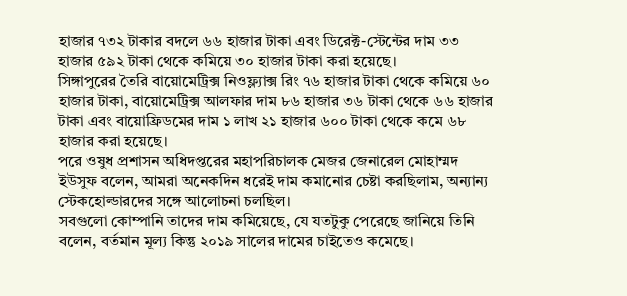হাজার ৭৩২ টাকার বদলে ৬৬ হাজার টাকা এবং ডিরেক্ট-স্টেন্টের দাম ৩৩ হাজার ৫৯২ টাকা থেকে কমিয়ে ৩০ হাজার টাকা করা হয়েছে।
সিঙ্গাপুরের তৈরি বায়োমেট্রিক্স নিওফ্ল্যাক্স রিং ৭৬ হাজার টাকা থেকে কমিয়ে ৬০ হাজার টাকা, বায়োমেট্রিক্স আলফার দাম ৮৬ হাজার ৩৬ টাকা থেকে ৬৬ হাজার টাকা এবং বায়োফ্রিডমের দাম ১ লাখ ২১ হাজার ৬০০ টাকা থেকে কমে ৬৮ হাজার করা হয়েছে।
পরে ওষুধ প্রশাসন অধিদপ্তরের মহাপরিচালক মেজর জেনারেল মোহাম্মদ ইউসুফ বলেন, আমরা অনেকদিন ধরেই দাম কমানোর চেষ্টা করছিলাম, অন্যান্য স্টেকহোল্ডারদের সঙ্গে আলোচনা চলছিল।
সবগুলো কোম্পানি তাদের দাম কমিয়েছে, যে যতটুকু পেরেছে জানিয়ে তিনি বলেন, বর্তমান মূল্য কিন্তু ২০১৯ সালের দামের চাইতেও কমেছে।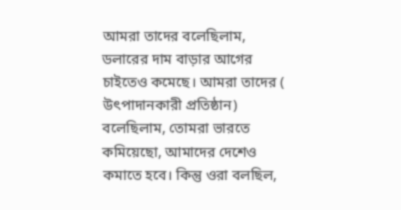আমরা তাদের বলেছিলাম, ডলারের দাম বাড়ার আগের চাইতেও কমেছে। আমরা তাদের ( উৎপাদানকারী প্রতিষ্ঠান) বলেছিলাম, তোমরা ভারতে কমিয়েছো, আমাদের দেশেও কমাতে হবে। কিন্তু ওরা বলছিল,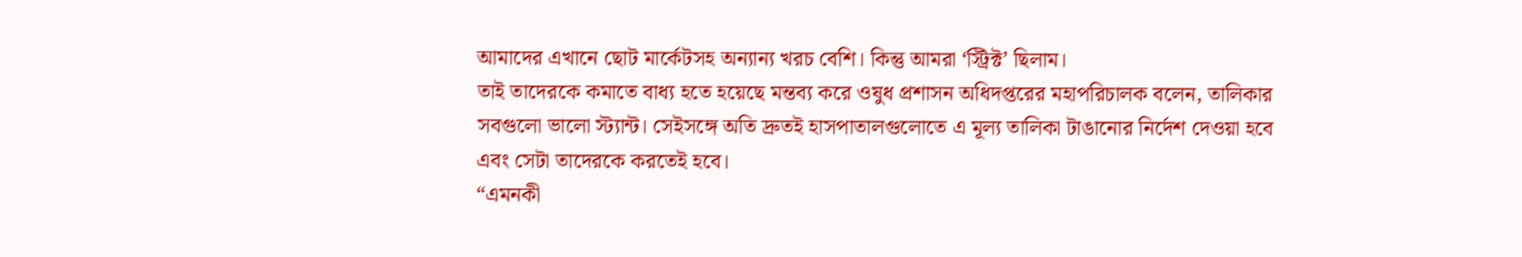আমাদের এখানে ছোট মার্কেটসহ অন্যান্য খরচ বেশি। কিন্তু আমরা ‘স্ট্রিক্ট’ ছিলাম।
তাই তাদেরকে কমাতে বাধ্য হতে হয়েছে মন্তব্য করে ওষুধ প্রশাসন অধিদপ্তরের মহাপরিচালক বলেন, তালিকার সবগুলো ভালো স্ট্যান্ট। সেইসঙ্গে অতি দ্রুতই হাসপাতালগুলোতে এ মূল্য তালিকা টাঙানোর নির্দেশ দেওয়া হবে এবং সেটা তাদেরকে করতেই হবে।
“এমনকী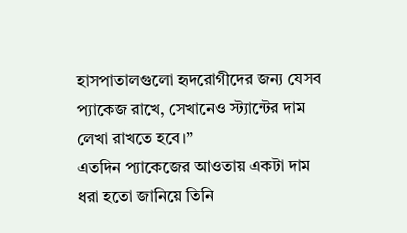হাসপাতালগুলো হৃদরোগীদের জন্য যেসব প্যাকেজ রাখে, সেখানেও স্ট্যান্টের দাম লেখা রাখতে হবে।”
এতদিন প্যাকেজের আওতায় একটা দাম ধরা হতো জানিয়ে তিনি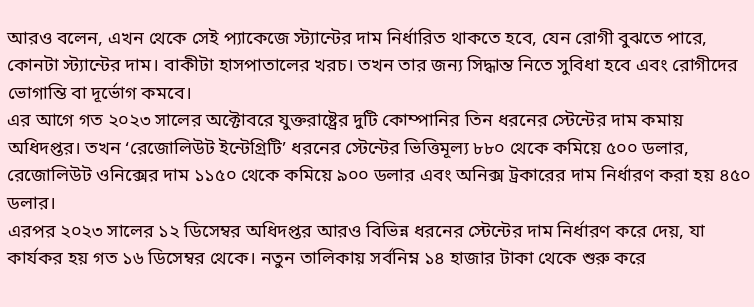আরও বলেন, এখন থেকে সেই প্যাকেজে স্ট্যান্টের দাম নির্ধারিত থাকতে হবে, যেন রোগী বুঝতে পারে, কোনটা স্ট্যান্টের দাম। বাকীটা হাসপাতালের খরচ। তখন তার জন্য সিদ্ধান্ত নিতে সুবিধা হবে এবং রোগীদের ভোগান্তি বা দূর্ভোগ কমবে।
এর আগে গত ২০২৩ সালের অক্টোবরে যুক্তরাষ্ট্রের দুটি কোম্পানির তিন ধরনের স্টেন্টের দাম কমায় অধিদপ্তর। তখন ‘রেজোলিউট ইন্টেগ্রিটি’ ধরনের স্টেন্টের ভিত্তিমূল্য ৮৮০ থেকে কমিয়ে ৫০০ ডলার, রেজোলিউট ওনিক্সের দাম ১১৫০ থেকে কমিয়ে ৯০০ ডলার এবং অনিক্স ট্রকারের দাম নির্ধারণ করা হয় ৪৫০ ডলার।
এরপর ২০২৩ সালের ১২ ডিসেম্বর অধিদপ্তর আরও বিভিন্ন ধরনের স্টেন্টের দাম নির্ধারণ করে দেয়, যা কার্যকর হয় গত ১৬ ডিসেম্বর থেকে। নতুন তালিকায় সর্বনিম্ন ১৪ হাজার টাকা থেকে শুরু করে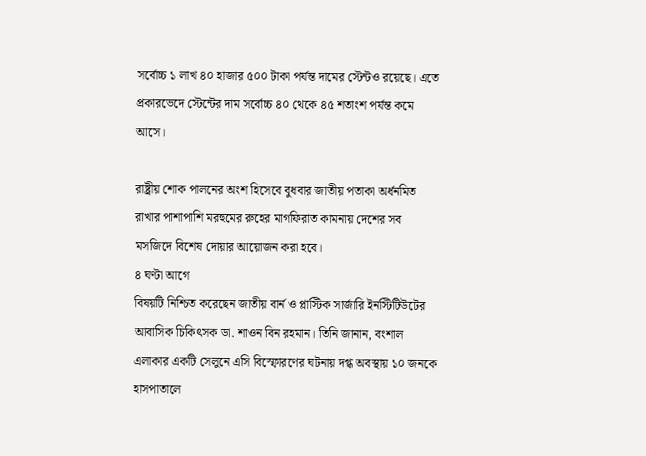সর্বোচ্চ ১ লাখ ৪০ হাজার ৫০০ টাকা পর্যন্ত দামের স্টেন্টও রয়েছে। এতে প্রকারভেদে স্টেন্টের দাম সর্বোচ্চ ৪০ থেকে ৪৫ শতাংশ পর্যন্ত কমে আসে।

রাষ্ট্রীয় শোক পালনের অংশ হিসেবে বুধবার জাতীয় পতাকা অর্ধনমিত রাখার পাশাপাশি মরহুমের রুহের মাগফিরাত কামনায় দেশের সব মসজিদে বিশেষ দোয়ার আয়োজন করা হবে।
৪ ঘণ্টা আগে
বিষয়টি নিশ্চিত করেছেন জাতীয় বার্ন ও প্লাস্টিক সার্জারি ইনস্টিটিউটের আবাসিক চিকিৎসক ডা. শাওন বিন রহমান। তিনি জানান, বংশাল এলাকার একটি সেলুনে এসি বিস্ফোরণের ঘটনায় দগ্ধ অবস্থায় ১০ জনকে হাসপাতালে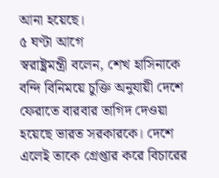আনা হয়েছে।
৫ ঘণ্টা আগে
স্বরাষ্ট্রমন্ত্রী বলেন, শেখ হাসিনাকে বন্দি বিনিময়ে চুক্তি অনুযায়ী দেশে ফেরাতে বারবার তাগিদ দেওয়া হয়েছে ভারত সরকারকে। দেশে এলেই তাকে গ্রেপ্তার করে বিচারের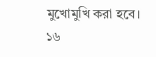মুখোমুখি করা হবে।
১৬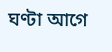ঘণ্টা আগে